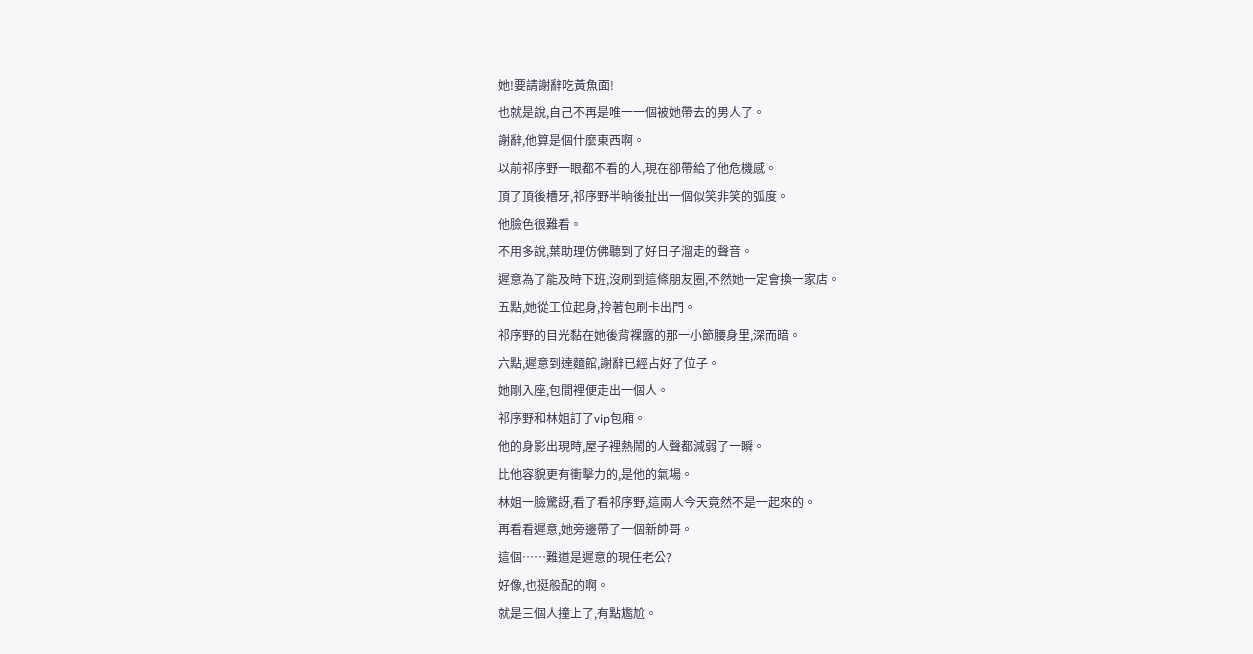她!要請謝辭吃黃魚面!
也就是說,自己不再是唯一一個被她帶去的男人了。
謝辭,他算是個什麼東西啊。
以前祁序野一眼都不看的人,現在卻帶給了他危機感。
頂了頂後槽牙,祁序野半晌後扯出一個似笑非笑的弧度。
他臉色很難看。
不用多說,葉助理仿佛聽到了好日子溜走的聲音。
遲意為了能及時下班,沒刷到這條朋友圈,不然她一定會換一家店。
五點,她從工位起身,拎著包刷卡出門。
祁序野的目光黏在她後背裸露的那一小節腰身里,深而暗。
六點,遲意到達麵館,謝辭已經占好了位子。
她剛入座,包間裡便走出一個人。
祁序野和林姐訂了vip包廂。
他的身影出現時,屋子裡熱鬧的人聲都減弱了一瞬。
比他容貌更有衝擊力的,是他的氣場。
林姐一臉驚訝,看了看祁序野,這兩人今天竟然不是一起來的。
再看看遲意,她旁邊帶了一個新帥哥。
這個……難道是遲意的現任老公?
好像,也挺般配的啊。
就是三個人撞上了,有點尷尬。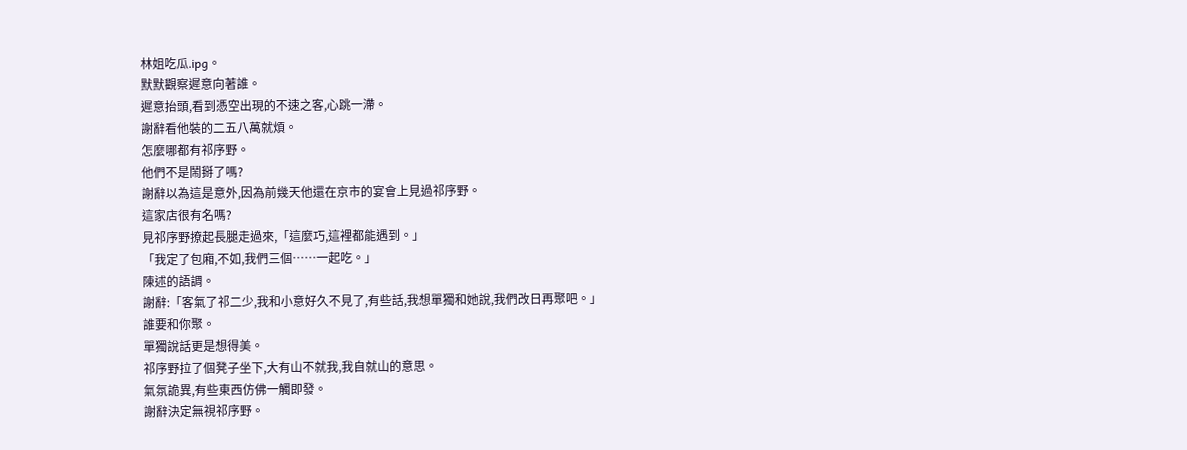林姐吃瓜.ipg。
默默觀察遲意向著誰。
遲意抬頭,看到憑空出現的不速之客,心跳一滯。
謝辭看他裝的二五八萬就煩。
怎麼哪都有祁序野。
他們不是鬧掰了嗎?
謝辭以為這是意外,因為前幾天他還在京市的宴會上見過祁序野。
這家店很有名嗎?
見祁序野撩起長腿走過來,「這麼巧,這裡都能遇到。」
「我定了包廂,不如,我們三個……一起吃。」
陳述的語調。
謝辭:「客氣了祁二少,我和小意好久不見了,有些話,我想單獨和她說,我們改日再聚吧。」
誰要和你聚。
單獨說話更是想得美。
祁序野拉了個凳子坐下,大有山不就我,我自就山的意思。
氣氛詭異,有些東西仿佛一觸即發。
謝辭決定無視祁序野。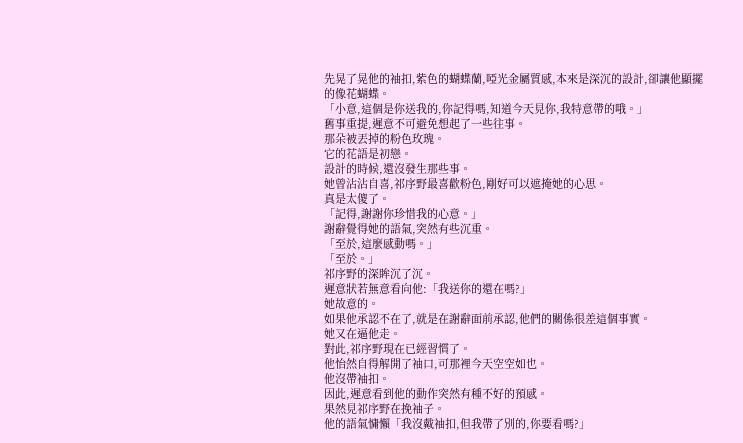先晃了晃他的袖扣,紫色的蝴蝶蘭,啞光金屬質感,本來是深沉的設計,卻讓他顯擺的像花蝴蝶。
「小意,這個是你送我的,你記得嗎,知道今天見你,我特意帶的哦。」
舊事重提,遲意不可避免想起了一些往事。
那朵被丟掉的粉色玫瑰。
它的花語是初戀。
設計的時候,還沒發生那些事。
她曾沾沾自喜,祁序野最喜歡粉色,剛好可以遮掩她的心思。
真是太傻了。
「記得,謝謝你珍惜我的心意。」
謝辭覺得她的語氣,突然有些沉重。
「至於,這麼感動嗎。」
「至於。」
祁序野的深眸沉了沉。
遲意狀若無意看向他:「我送你的還在嗎?」
她故意的。
如果他承認不在了,就是在謝辭面前承認,他們的關係很差這個事實。
她又在逼他走。
對此,祁序野現在已經習慣了。
他怡然自得解開了袖口,可那裡今天空空如也。
他沒帶袖扣。
因此,遲意看到他的動作突然有種不好的預感。
果然見祁序野在挽袖子。
他的語氣慵懶「我沒戴袖扣,但我帶了別的,你要看嗎?」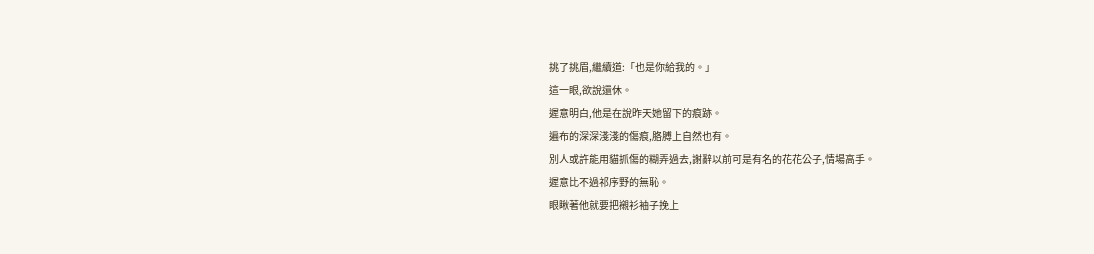挑了挑眉,繼續道:「也是你給我的。」
這一眼,欲說還休。
遲意明白,他是在說昨天她留下的痕跡。
遍布的深深淺淺的傷痕,胳膊上自然也有。
別人或許能用貓抓傷的糊弄過去,謝辭以前可是有名的花花公子,情場高手。
遲意比不過祁序野的無恥。
眼瞅著他就要把襯衫袖子挽上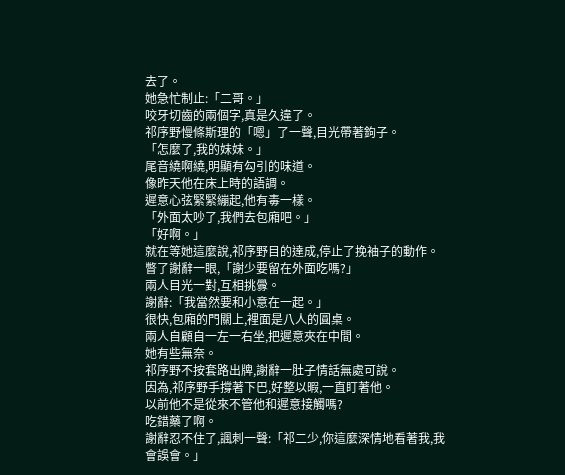去了。
她急忙制止:「二哥。」
咬牙切齒的兩個字,真是久違了。
祁序野慢條斯理的「嗯」了一聲,目光帶著鉤子。
「怎麼了,我的妹妹。」
尾音繞啊繞,明顯有勾引的味道。
像昨天他在床上時的語調。
遲意心弦緊緊繃起,他有毒一樣。
「外面太吵了,我們去包廂吧。」
「好啊。」
就在等她這麼說,祁序野目的達成,停止了挽袖子的動作。
瞥了謝辭一眼,「謝少要留在外面吃嗎?」
兩人目光一對,互相挑釁。
謝辭:「我當然要和小意在一起。」
很快,包廂的門關上,裡面是八人的圓桌。
兩人自顧自一左一右坐,把遲意夾在中間。
她有些無奈。
祁序野不按套路出牌,謝辭一肚子情話無處可說。
因為,祁序野手撐著下巴,好整以暇,一直盯著他。
以前他不是從來不管他和遲意接觸嗎?
吃錯藥了啊。
謝辭忍不住了,諷刺一聲:「祁二少,你這麼深情地看著我,我會誤會。」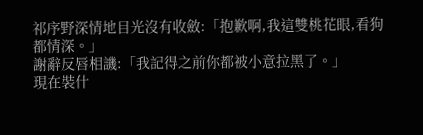祁序野深情地目光沒有收斂:「抱歉啊,我這雙桃花眼,看狗都情深。」
謝辭反唇相譏:「我記得之前你都被小意拉黑了。」
現在裝什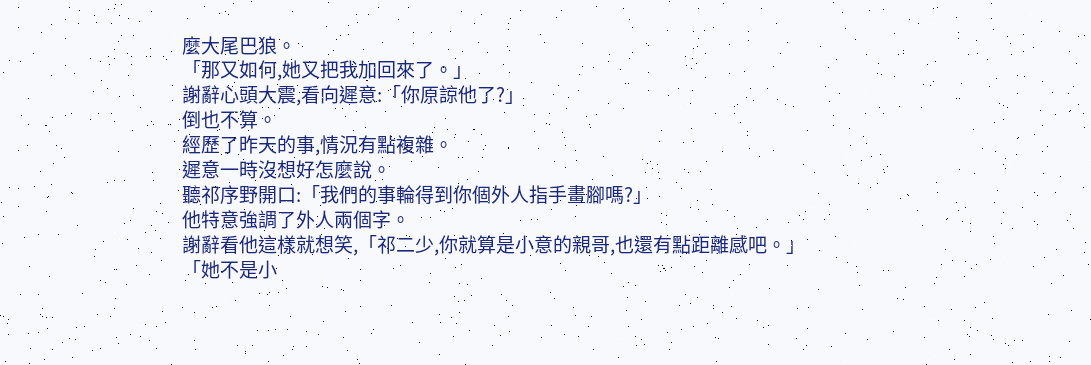麼大尾巴狼。
「那又如何,她又把我加回來了。」
謝辭心頭大震,看向遲意:「你原諒他了?」
倒也不算。
經歷了昨天的事,情況有點複雜。
遲意一時沒想好怎麼說。
聽祁序野開口:「我們的事輪得到你個外人指手畫腳嗎?」
他特意強調了外人兩個字。
謝辭看他這樣就想笑,「祁二少,你就算是小意的親哥,也還有點距離感吧。」
「她不是小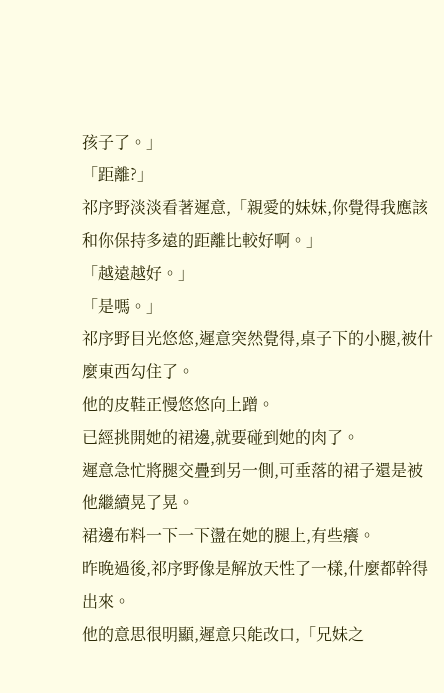孩子了。」
「距離?」
祁序野淡淡看著遲意,「親愛的妹妹,你覺得我應該和你保持多遠的距離比較好啊。」
「越遠越好。」
「是嗎。」
祁序野目光悠悠,遲意突然覺得,桌子下的小腿,被什麼東西勾住了。
他的皮鞋正慢悠悠向上蹭。
已經挑開她的裙邊,就要碰到她的肉了。
遲意急忙將腿交疊到另一側,可垂落的裙子還是被他繼續晃了晃。
裙邊布料一下一下盪在她的腿上,有些癢。
昨晚過後,祁序野像是解放天性了一樣,什麼都幹得出來。
他的意思很明顯,遲意只能改口,「兄妹之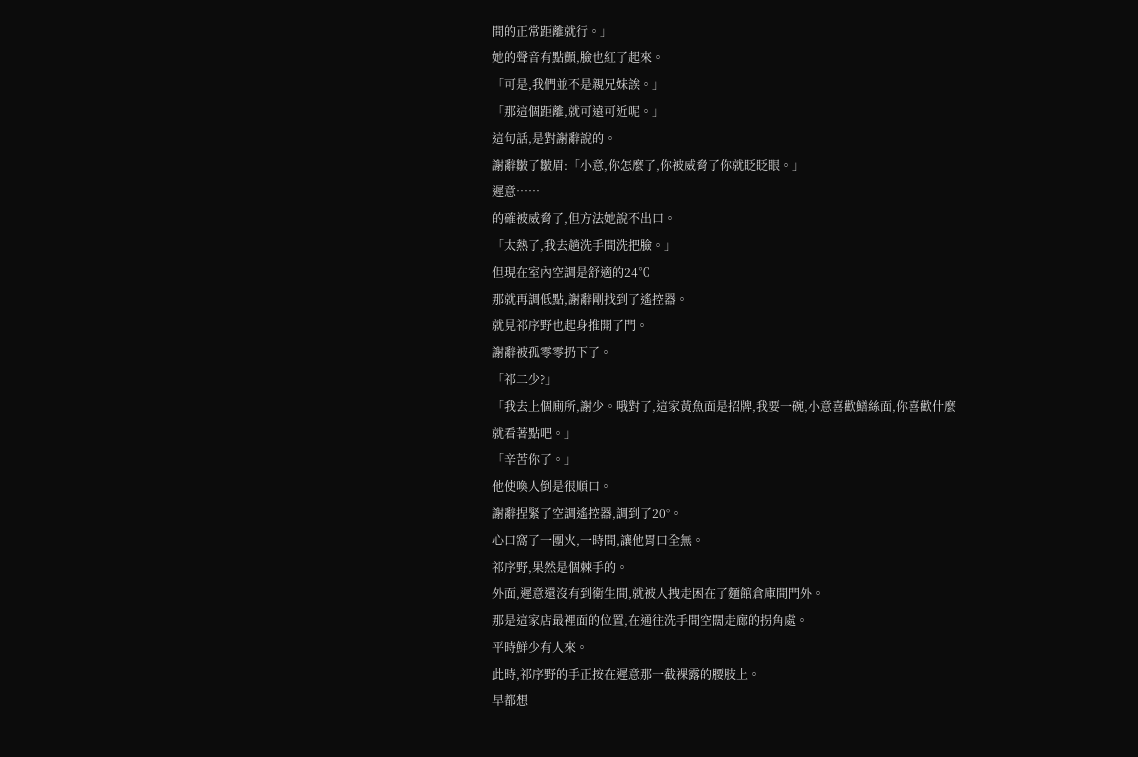間的正常距離就行。」
她的聲音有點顫,臉也紅了起來。
「可是,我們並不是親兄妹誒。」
「那這個距離,就可遠可近呢。」
這句話,是對謝辭說的。
謝辭皺了皺眉:「小意,你怎麼了,你被威脅了你就眨眨眼。」
遲意……
的確被威脅了,但方法她說不出口。
「太熱了,我去趟洗手間洗把臉。」
但現在室內空調是舒適的24℃
那就再調低點,謝辭剛找到了遙控器。
就見祁序野也起身推開了門。
謝辭被孤零零扔下了。
「祁二少?」
「我去上個廁所,謝少。哦對了,這家黃魚面是招牌,我要一碗,小意喜歡鱔絲面,你喜歡什麼就看著點吧。」
「辛苦你了。」
他使喚人倒是很順口。
謝辭捏緊了空調遙控器,調到了20°。
心口窩了一團火,一時間,讓他胃口全無。
祁序野,果然是個棘手的。
外面,遲意還沒有到衛生間,就被人拽走困在了麵館倉庫間門外。
那是這家店最裡面的位置,在通往洗手間空闊走廊的拐角處。
平時鮮少有人來。
此時,祁序野的手正按在遲意那一截裸露的腰肢上。
早都想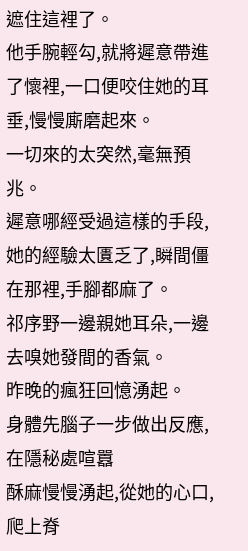遮住這裡了。
他手腕輕勾,就將遲意帶進了懷裡,一口便咬住她的耳垂,慢慢廝磨起來。
一切來的太突然,毫無預兆。
遲意哪經受過這樣的手段,她的經驗太匱乏了,瞬間僵在那裡,手腳都麻了。
祁序野一邊親她耳朵,一邊去嗅她發間的香氣。
昨晚的瘋狂回憶湧起。
身體先腦子一步做出反應,在隱秘處喧囂
酥麻慢慢湧起,從她的心口,爬上脊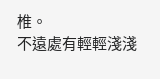椎。
不遠處有輕輕淺淺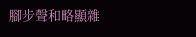腳步聲和略顯雜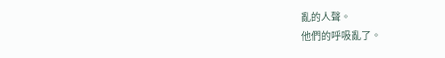亂的人聲。
他們的呼吸亂了。